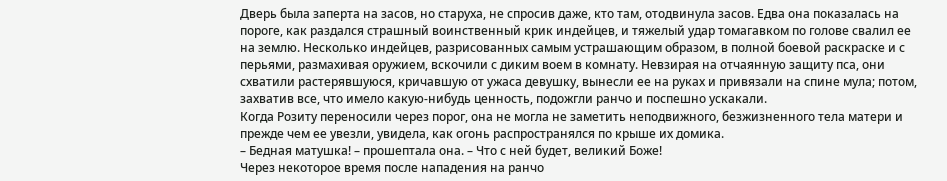Дверь была заперта на засов, но старуха, не спросив даже, кто там, отодвинула засов. Едва она показалась на пороге, как раздался страшный воинственный крик индейцев, и тяжелый удар томагавком по голове свалил ее на землю. Несколько индейцев, разрисованных самым устрашающим образом, в полной боевой раскраске и с перьями, размахивая оружием, вскочили с диким воем в комнату. Невзирая на отчаянную защиту пса, они схватили растерявшуюся, кричавшую от ужаса девушку, вынесли ее на руках и привязали на спине мула; потом, захватив все, что имело какую-нибудь ценность, подожгли ранчо и поспешно ускакали.
Когда Розиту переносили через порог, она не могла не заметить неподвижного, безжизненного тела матери и прежде чем ее увезли, увидела, как огонь распространялся по крыше их домика.
– Бедная матушка! – прошептала она. – Что с ней будет, великий Боже!
Через некоторое время после нападения на ранчо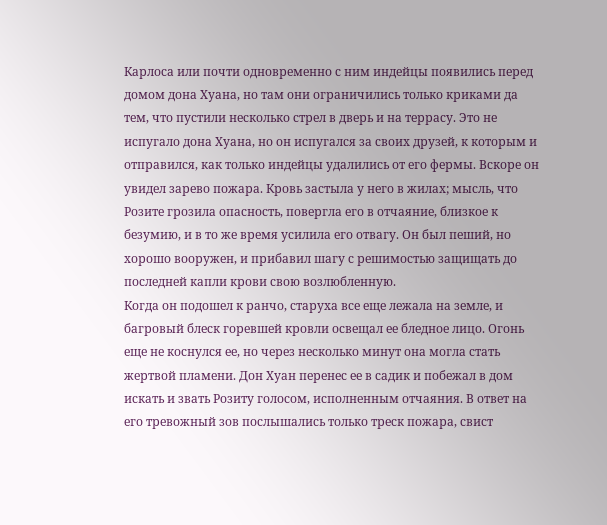Карлоса или почти одновременно с ним индейцы появились перед домом дона Хуана, но там они ограничились только криками да тем, что пустили несколько стрел в дверь и на террасу. Это не испугало дона Хуана, но он испугался за своих друзей, к которым и отправился, как только индейцы удалились от его фермы. Вскоре он увидел зарево пожара. Кровь застыла у него в жилах; мысль, что Розите грозила опасность, повергла его в отчаяние, близкое к безумию, и в то же время усилила его отвагу. Он был пеший, но хорошо вооружен, и прибавил шагу с решимостью защищать до последней капли крови свою возлюбленную.
Когда он подошел к ранчо, старуха все еще лежала на земле, и багровый блеск горевшей кровли освещал ее бледное лицо. Огонь еще не коснулся ее, но через несколько минут она могла стать жертвой пламени. Дон Хуан перенес ее в садик и побежал в дом искать и звать Розиту голосом, исполненным отчаяния. В ответ на его тревожный зов послышались только треск пожара, свист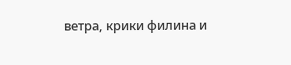ветра, крики филина и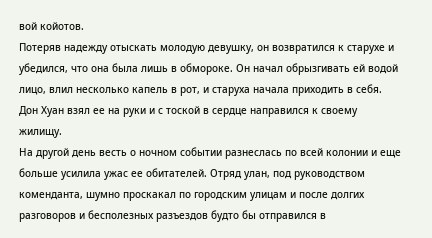вой койотов.
Потеряв надежду отыскать молодую девушку, он возвратился к старухе и убедился, что она была лишь в обмороке. Он начал обрызгивать ей водой лицо, влил несколько капель в рот, и старуха начала приходить в себя. Дон Хуан взял ее на руки и с тоской в сердце направился к своему жилищу.
На другой день весть о ночном событии разнеслась по всей колонии и еще больше усилила ужас ее обитателей. Отряд улан, под руководством коменданта, шумно проскакал по городским улицам и после долгих разговоров и бесполезных разъездов будто бы отправился в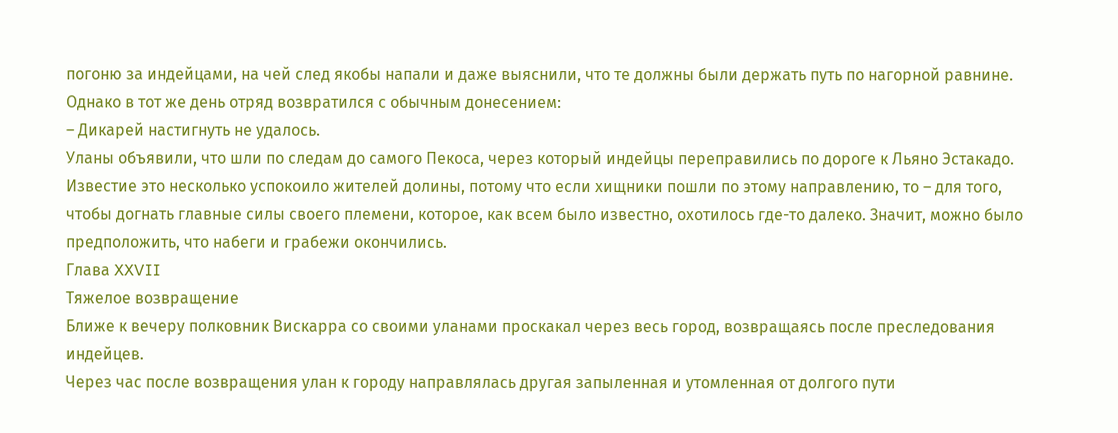погоню за индейцами, на чей след якобы напали и даже выяснили, что те должны были держать путь по нагорной равнине.
Однако в тот же день отряд возвратился с обычным донесением:
– Дикарей настигнуть не удалось.
Уланы объявили, что шли по следам до самого Пекоса, через который индейцы переправились по дороге к Льяно Эстакадо.
Известие это несколько успокоило жителей долины, потому что если хищники пошли по этому направлению, то – для того, чтобы догнать главные силы своего племени, которое, как всем было известно, охотилось где-то далеко. Значит, можно было предположить, что набеги и грабежи окончились.
Глава XXVII
Тяжелое возвращение
Ближе к вечеру полковник Вискарра со своими уланами проскакал через весь город, возвращаясь после преследования индейцев.
Через час после возвращения улан к городу направлялась другая запыленная и утомленная от долгого пути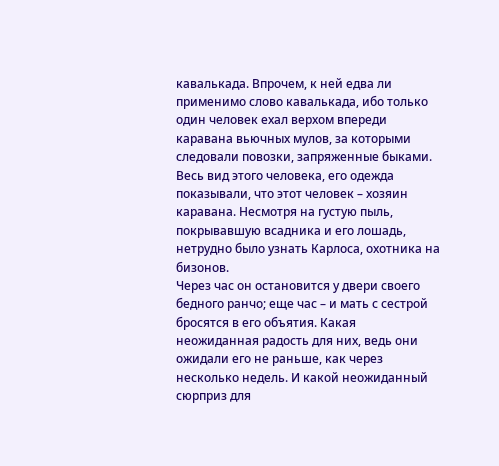кавалькада. Впрочем, к ней едва ли применимо слово кавалькада, ибо только один человек ехал верхом впереди каравана вьючных мулов, за которыми следовали повозки, запряженные быками. Весь вид этого человека, его одежда показывали, что этот человек – хозяин каравана. Несмотря на густую пыль, покрывавшую всадника и его лошадь, нетрудно было узнать Карлоса, охотника на бизонов.
Через час он остановится у двери своего бедного ранчо; еще час – и мать с сестрой бросятся в его объятия. Какая неожиданная радость для них, ведь они ожидали его не раньше, как через несколько недель. И какой неожиданный сюрприз для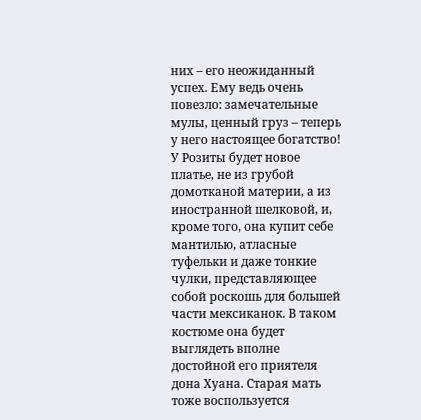них – его неожиданный успех. Ему ведь очень повезло: замечательные мулы, ценный груз – теперь у него настоящее богатство! У Розиты будет новое платье, не из грубой домотканой материи, а из иностранной шелковой, и, кроме того, она купит себе мантилью, атласные туфельки и даже тонкие чулки, представляющее собой роскошь для большей части мексиканок. В таком костюме она будет выглядеть вполне достойной его приятеля дона Хуана. Старая мать тоже воспользуется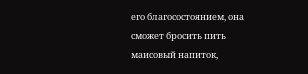его благосостоянием, она сможет бросить пить маисовый напиток,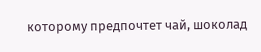которому предпочтет чай, шоколад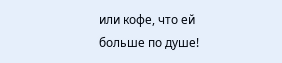или кофе, что ей больше по душе!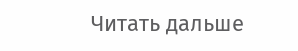Читать дальше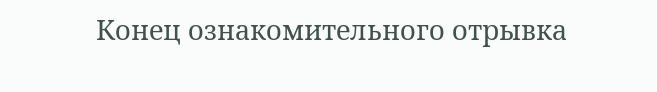Конец ознакомительного отрывка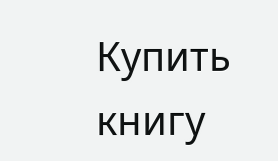Купить книгу